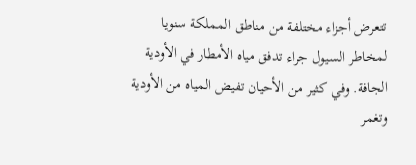تتعرض أجزاء مختلفة من مناطق المملكة سنويا لمخاطر السيول جراء تدفق مياه الأمطار في الأودية الجافة. وفي كثير من الأحيان تفيض المياه من الأودية وتغمر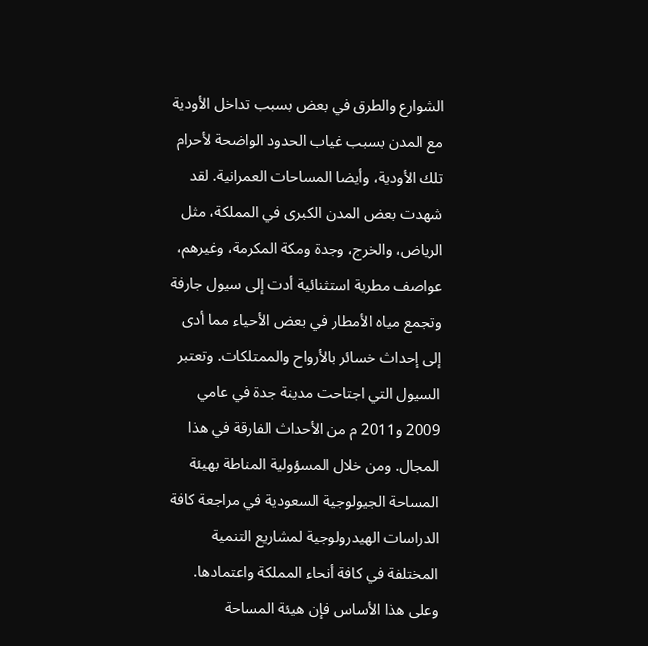الشوارع والطرق في بعض بسبب تداخل الأودية مع المدن بسبب غياب الحدود الواضحة لأحرام تلك الأودية، وأيضا المساحات العمرانية. لقد شهدت بعض المدن الكبرى في المملكة، مثل الرياض، والخرج، وجدة ومكة المكرمة، وغيرهم، عواصف مطرية استثنائية أدت إلى سيول جارفة وتجمع مياه الأمطار في بعض الأحياء مما أدى إلى إحداث خسائر بالأرواح والممتلكات. وتعتبر السيول التي اجتاحت مدينة جدة في عامي 2009 و2011 م من الأحداث الفارقة في هذا المجال. ومن خلال المسؤولية المناطة بهيئة المساحة الجيولوجية السعودية في مراجعة كافة الدراسات الهيدرولوجية لمشاريع التنمية المختلفة في كافة أنحاء المملكة واعتمادها. وعلى هذا الأساس فإن هيئة المساحة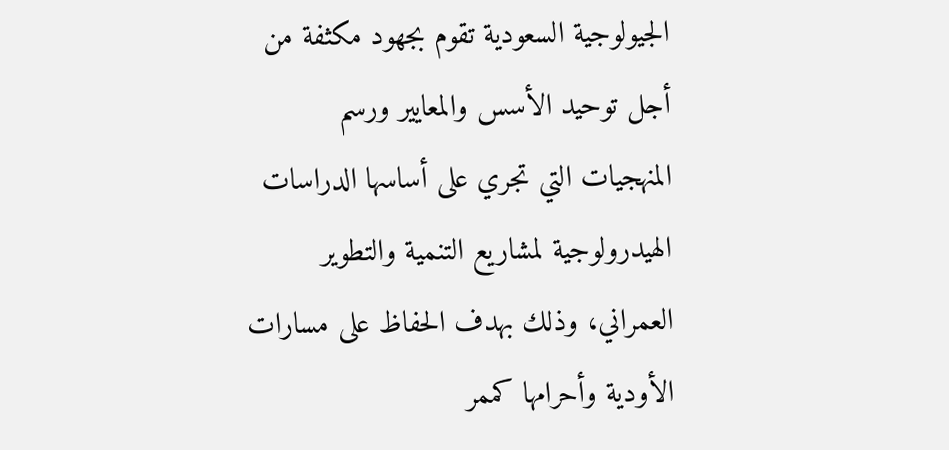الجيولوجية السعودية تقوم بجهود مكثفة من أجل توحيد الأسس والمعايير ورسم المنهجيات التي تجري على أساسها الدراسات الهيدرولوجية لمشاريع التنمية والتطوير العمراني، وذلك بهدف الحفاظ على مسارات الأودية وأحرامها كممر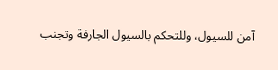آمن للسيول، وللتحكم بالسيول الجارفة وتجنب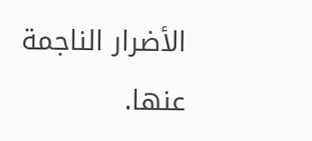الأضرار الناجمة عنها.